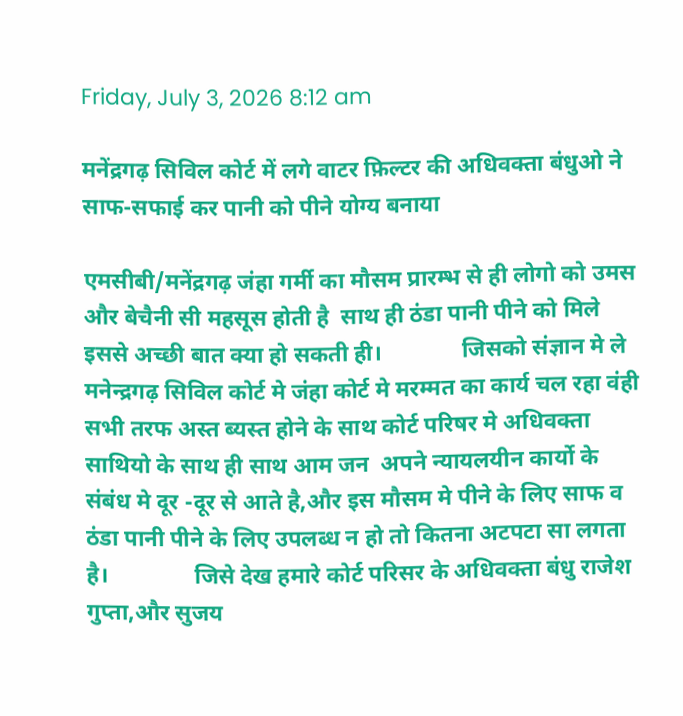Friday, July 3, 2026 8:12 am

मनेंद्रगढ़ सिविल कोर्ट में लगे वाटर फ़िल्टर की अधिवक्ता बंधुओ ने साफ-सफाई कर पानी को पीने योग्य बनाया

एमसीबी/मनेंद्रगढ़ जंहा गर्मी का मौसम प्रारम्भ से ही लोगो को उमस और बेचैनी सी महसूस होती है  साथ ही ठंडा पानी पीने को मिले इससे अच्छी बात क्या हो सकती ही।              जिसको संज्ञान मे ले मनेन्द्रगढ़ सिविल कोर्ट मे जंहा कोर्ट मे मरम्मत का कार्य चल रहा वंही सभी तरफ अस्त ब्यस्त होने के साथ कोर्ट परिषर मे अधिवक्ता साथियो के साथ ही साथ आम जन  अपने न्यायलयीन कार्यो के संबंध मे दूर -दूर से आते है,और इस मौसम मे पीने के लिए साफ व ठंडा पानी पीने के लिए उपलब्ध न हो तो कितना अटपटा सा लगता है।               जिसे देख हमारे कोर्ट परिसर के अधिवक्ता बंधु राजेश गुप्ता,और सुजय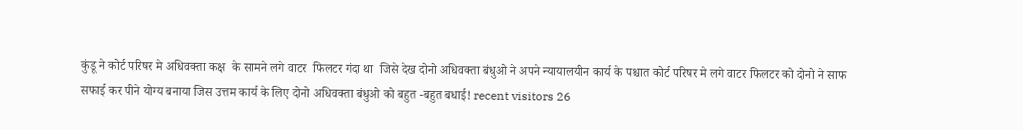कुंडू ने कोर्ट परिषर मे अधिवक्ता कक्ष  के सामने लगे वाटर  फिलटर गंदा था  जिसे देख दोनो अधिवक्ता बंधुओ ने अपने न्यायालयीन कार्य के पश्चात कोर्ट परिषर मे लगे वाटर फिलटर को दोनो ने साफ सफाई कर पीने योग्य बनाया जिस उत्तम कार्य के लिए दोनो अधिवक्ता बंधुओ को बहुत -बहुत बधाई! recent visitors 26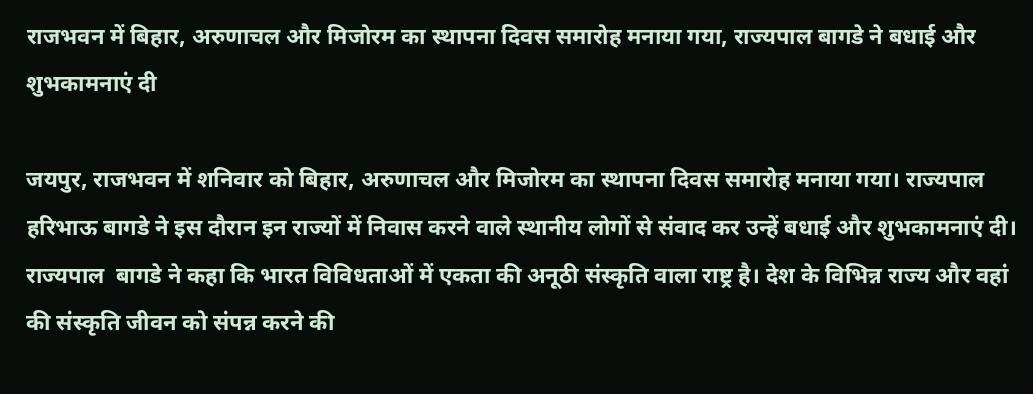राजभवन में बिहार, अरुणाचल और मिजोरम का स्थापना दिवस समारोह मनाया गया, राज्यपाल बागडे ने बधाई और शुभकामनाएं दी

जयपुर, राजभवन में शनिवार को बिहार, अरुणाचल और मिजोरम का स्थापना दिवस समारोह मनाया गया। राज्यपाल हरिभाऊ बागडे ने इस दौरान इन राज्यों में निवास करने वाले स्थानीय लोगों से संवाद कर उन्हें बधाई और शुभकामनाएं दी। राज्यपाल  बागडे ने कहा कि भारत विविधताओं में एकता की अनूठी संस्कृति वाला राष्ट्र है। देश के विभिन्न राज्य और वहां की संस्कृति जीवन को संपन्न करने की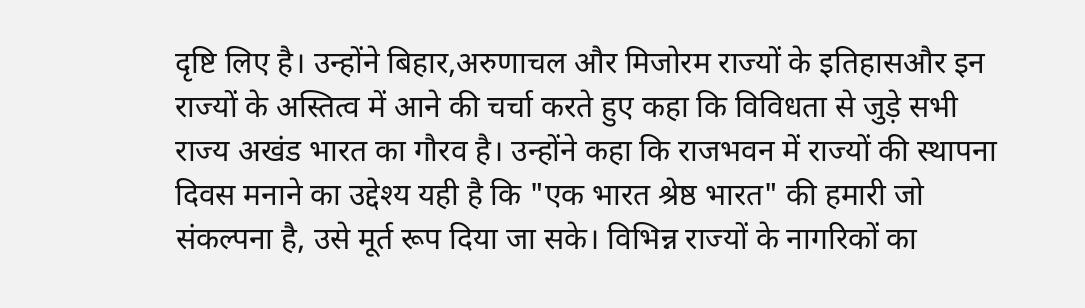दृष्टि लिए है। उन्होंने बिहार,अरुणाचल और मिजोरम राज्यों के इतिहासऔर इन राज्यों के अस्तित्व में आने की चर्चा करते हुए कहा कि विविधता से जुड़े सभी राज्य अखंड भारत का गौरव है। उन्होंने कहा कि राजभवन में राज्यों की स्थापना दिवस मनाने का उद्देश्य यही है कि "एक भारत श्रेष्ठ भारत" की हमारी जो संकल्पना है, उसे मूर्त रूप दिया जा सके। विभिन्न राज्यों के नागरिकों का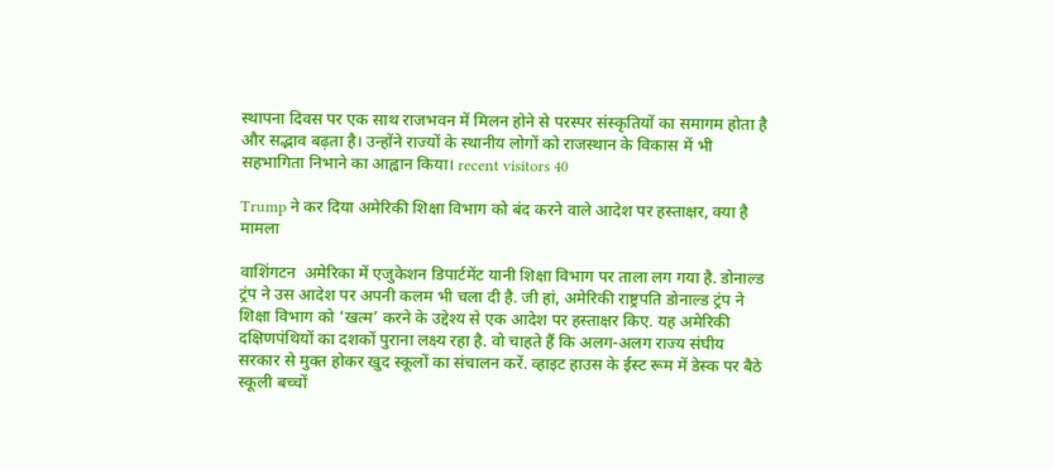स्थापना दिवस पर एक साथ राजभवन में मिलन होने से परस्पर संस्कृतियों का समागम होता है और सद्भाव बढ़ता है। उन्होंने राज्यों के स्थानीय लोगों को राजस्थान के विकास में भी सहभागिता निभाने का आह्वान किया। recent visitors 40

Trump ने कर दिया अमेरिकी शिक्षा विभाग को बंद करने वाले आदेश पर हस्ताक्षर, क्या है मामला

वाशिंगटन  अमेरिका में एजुकेशन डिपार्टमेंट यानी शिक्षा विभाग पर ताला लग गया है. डोनाल्ड ट्रंप ने उस आदेश पर अपनी कलम भी चला दी है. जी हां, अमेरिकी राष्ट्रपति डोनाल्ड ट्रंप ने शिक्षा विभाग को ‘खत्म’ करने के उद्देश्य से एक आदेश पर हस्ताक्षर किए. यह अमेरिकी दक्षिणपंथियों का दशकों पुराना लक्ष्य रहा है. वो चाहते हैं कि अलग-अलग राज्य संघीय सरकार से मुक्त होकर खुद स्कूलों का संचालन करें. व्हाइट हाउस के ईस्ट रूम में डेस्क पर बैठे स्कूली बच्चों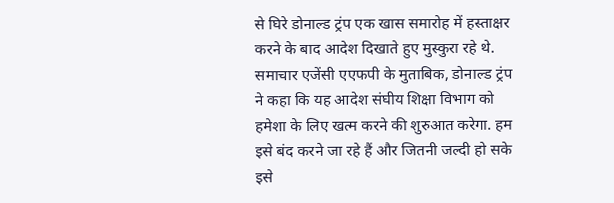से घिरे डोनाल्ड ट्रंप एक खास समारोह में हस्ताक्षर करने के बाद आदेश दिखाते हुए मुस्कुरा रहे थे. समाचार एजेंसी एएफपी के मुताबिक, डोनाल्ड ट्रंप ने कहा कि यह आदेश संघीय शिक्षा विभाग को हमेशा के लिए खत्म करने की शुरुआत करेगा. हम इसे बंद करने जा रहे हैं और जितनी जल्दी हो सके इसे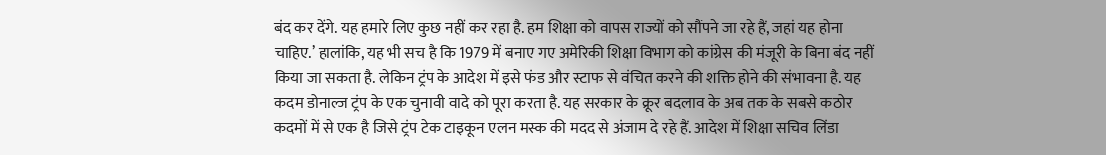बंद कर देंगे. यह हमारे लिए कुछ नहीं कर रहा है. हम शिक्षा को वापस राज्यों को सौंपने जा रहे हैं, जहां यह होना चाहिए.’ हालांकि, यह भी सच है कि 1979 में बनाए गए अमेरिकी शिक्षा विभाग को कांग्रेस की मंजूरी के बिना बंद नहीं किया जा सकता है. लेकिन ट्रंप के आदेश में इसे फंड और स्टाफ से वंचित करने की शक्ति होने की संभावना है. यह कदम डोनाल्ज ट्रंप के एक चुनावी वादे को पूरा करता है. यह सरकार के क्रूर बदलाव के अब तक के सबसे कठोर कदमों में से एक है जिसे ट्रंप टेक टाइकून एलन मस्क की मदद से अंजाम दे रहे हैं. आदेश में शिक्षा सचिव लिंडा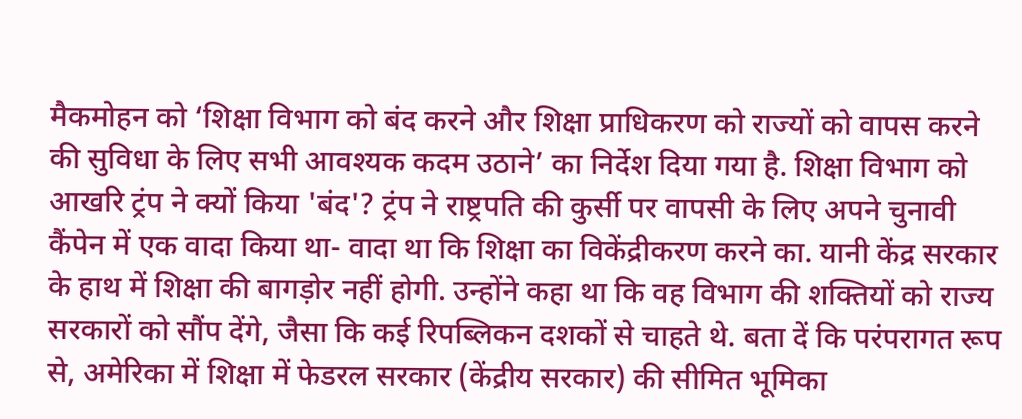मैकमोहन को ‘शिक्षा विभाग को बंद करने और शिक्षा प्राधिकरण को राज्यों को वापस करने की सुविधा के लिए सभी आवश्यक कदम उठाने’ का निर्देश दिया गया है. शिक्षा विभाग को आखरि ट्रंप ने क्यों किया 'बंद'? ट्रंप ने राष्ट्रपति की कुर्सी पर वापसी के लिए अपने चुनावी कैंपेन में एक वादा किया था- वादा था कि शिक्षा का विकेंद्रीकरण करने का. यानी केंद्र सरकार के हाथ में शिक्षा की बागड़ोर नहीं होगी. उन्होंने कहा था कि वह विभाग की शक्तियों को राज्य सरकारों को सौंप देंगे, जैसा कि कई रिपब्लिकन दशकों से चाहते थे. बता दें कि परंपरागत रूप से, अमेरिका में शिक्षा में फेडरल सरकार (केंद्रीय सरकार) की सीमित भूमिका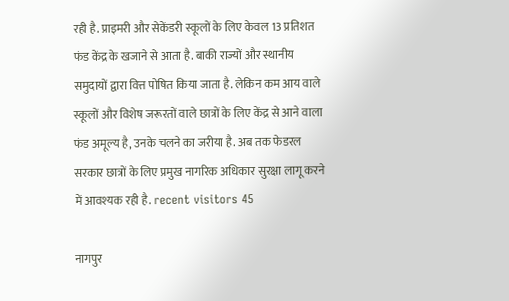रही है. प्राइमरी और सेकेंडरी स्कूलों के लिए केवल 13 प्रतिशत फंड केंद्र के खजाने से आता है. बाकी राज्यों और स्थानीय समुदायों द्वारा वित्त पोषित किया जाता है. लेकिन कम आय वाले स्कूलों और विशेष जरूरतों वाले छात्रों के लिए केंद्र से आने वाला फंड अमूल्य है, उनके चलने का जरीया है. अब तक फेडरल सरकार छात्रों के लिए प्रमुख नागरिक अधिकार सुरक्षा लागू करने में आवश्यक रही है. recent visitors 45

नागपुर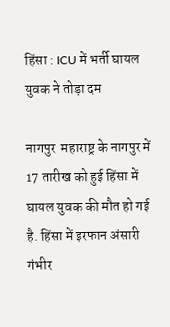हिंसा : ICU में भर्ती घायल युवक ने तोड़ा दम

नागपुर  महाराष्ट्र के नागपुर में 17 तारीख को हुई हिंसा में घायल युवक की मौत हो गई है. हिंसा में इरफान अंसारी गंभीर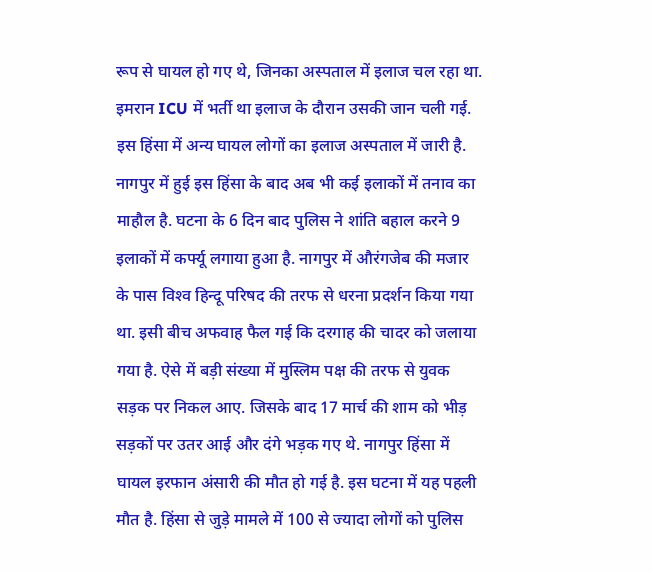रूप से घायल हो गए थे, जिनका अस्पताल में इलाज चल रहा था. इमरान ICU में भर्ती था इलाज के दौरान उसकी जान चली गई. इस हिंसा में अन्य घायल लोगों का इलाज अस्पताल में जारी है. नागपुर में हुई इस हिंसा के बाद अब भी कई इलाकों में तनाव का माहौल है. घटना के 6 दिन बाद पुलिस ने शांति बहाल करने 9 इलाकों में कर्फ्यू लगाया हुआ है. नागपुर में औरंगजेब की मजार के पास विश्‍व हिन्‍दू परिषद की तरफ से धरना प्रदर्शन किया गया था. इसी बीच अफवाह फैल गई कि दरगाह की चादर को जलाया गया है. ऐसे में बड़ी संख्‍या में मुस्लिम पक्ष की तरफ से युवक सड़क पर निकल आए. जिसके बाद 17 मार्च की शाम को भीड़ सड़कों पर उतर आई और दंगे भड़क गए थे. नागपुर हिंसा में घायल इरफान अंसारी की मौत हो गई है. इस घटना में यह पहली मौत है. हिंसा से जुड़े मामले में 100 से ज्‍यादा लोगों को पुलिस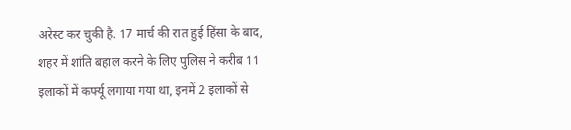अरेस्‍ट कर चुकी है. 17 मार्च की रात हुई हिंसा के बाद, शहर में शांति बहाल करने के लिए पुलिस ने करीब 11 इलाकों में कर्फ्यू लगाया गया था, इनमें 2 इलाकों से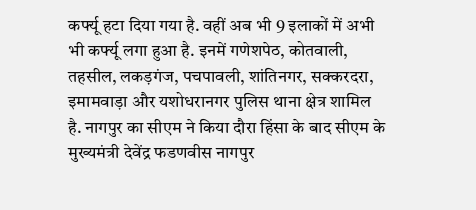कर्फ्यू हटा दिया गया है. वहीं अब भी 9 इलाकों में अभी भी कर्फ्यू लगा हुआ है. इनमें गणेशपेठ, कोतवाली, तहसील, लकड़गंज, पचपावली, शांतिनगर, सक्करदरा, इमामवाड़ा और यशोधरानगर पुलिस थाना क्षेत्र शामिल है. नागपुर का सीएम ने किया दौरा हिंसा के बाद सीएम के मुख्यमंत्री देवेंद्र फडणवीस नागपुर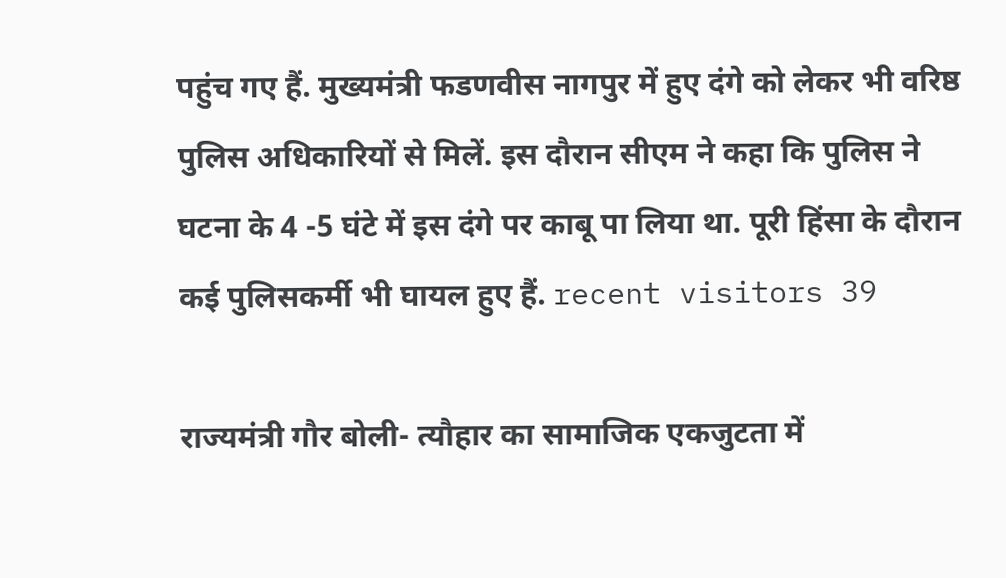पहुंच गए हैं. मुख्यमंत्री फडणवीस नागपुर में हुए दंगे को लेकर भी वरिष्ठ पुलिस अधिकारियों से मिलें. इस दौरान सीएम ने कहा कि पुलिस ने घटना के 4 -5 घंटे में इस दंगे पर काबू पा लिया था. पूरी हिंसा के दौरान कई पुलिसकर्मी भी घायल हुए हैं. recent visitors 39

राज्यमंत्री गौर बोली- त्यौहार का सामाजिक एकजुटता में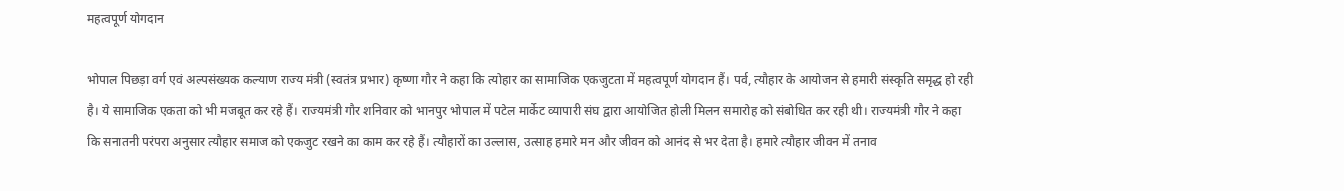महत्वपूर्ण योगदान

भोपाल पिछड़ा वर्ग एवं अल्पसंख्यक कल्याण राज्य मंत्री (स्वतंत्र प्रभार) कृष्णा गौर ने कहा कि त्योहार का सामाजिक एकजुटता में महत्वपूर्ण योगदान हैं। पर्व, त्यौहार के आयोजन से हमारी संस्कृति समृद्ध हो रही है। ये सामाजिक एकता को भी मजबूत कर रहे हैं। राज्यमंत्री गौर शनिवार को भानपुर भोपाल में पटेल मार्केट व्यापारी संघ द्वारा आयोजित होली मिलन समारोह को संबोधित कर रही थी। राज्यमंत्री गौर ने कहा कि सनातनी परंपरा अनुसार त्यौहार समाज को एकजुट रखने का काम कर रहे हैं। त्यौहारों का उल्लास, उत्साह हमारे मन और जीवन को आनंद से भर देता है। हमारे त्यौहार जीवन में तनाव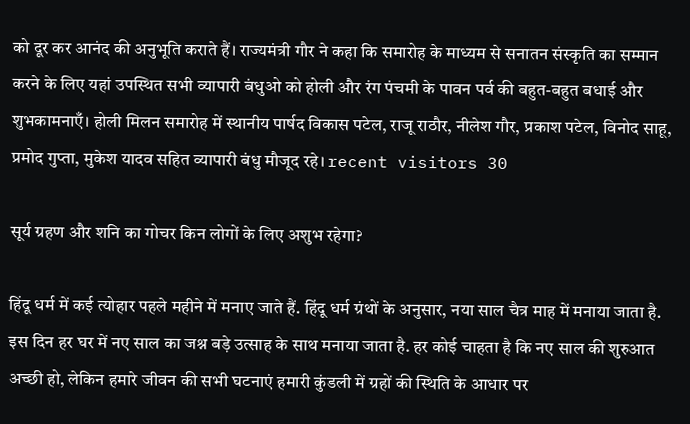को दूर कर आनंद की अनुभूति कराते हैं। राज्यमंत्री गौर ने कहा कि समारोह के माध्यम से सनातन संस्कृति का सम्मान करने के लिए यहां उपस्थित सभी व्यापारी बंधुओ को होली और रंग पंचमी के पावन पर्व की बहुत-बहुत बधाई और शुभकामनाएँ। होली मिलन समारोह में स्थानीय पार्षद विकास पटेल, राजू राठौर, नीलेश गौर, प्रकाश पटेल, विनोद साहू, प्रमोद गुप्ता, मुकेश यादव सहित व्यापारी बंधु मौजूद रहे। recent visitors 30

सूर्य ग्रहण और शनि का गोचर किन लोगों के लिए अशुभ रहेगा?

हिंदू धर्म में कई त्योहार पहले महीने में मनाए जाते हैं. हिंदू धर्म ग्रंथों के अनुसार, नया साल चैत्र माह में मनाया जाता है. इस दिन हर घर में नए साल का जश्न बड़े उत्साह के साथ मनाया जाता है. हर कोई चाहता है कि नए साल की शुरुआत अच्छी हो, लेकिन हमारे जीवन की सभी घटनाएं हमारी कुंडली में ग्रहों की स्थिति के आधार पर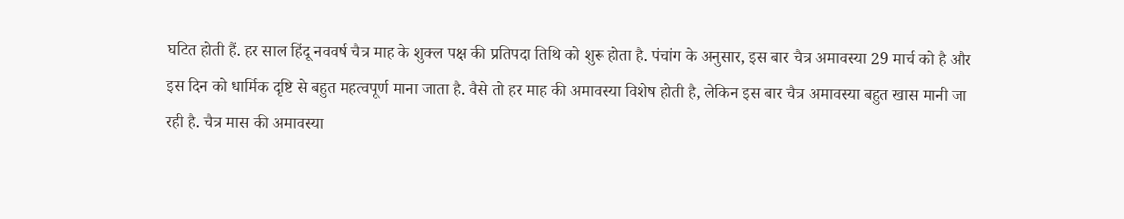घटित होती हैं. हर साल हिंदू नववर्ष चैत्र माह के शुक्ल पक्ष की प्रतिपदा तिथि को शुरू होता है. पंचांग के अनुसार, इस बार चैत्र अमावस्या 29 मार्च को है और इस दिन को धार्मिक दृष्टि से बहुत महत्वपूर्ण माना जाता है. वैसे तो हर माह की अमावस्या विशेष होती है, लेकिन इस बार चैत्र अमावस्या बहुत खास मानी जा रही है. चैत्र मास की अमावस्या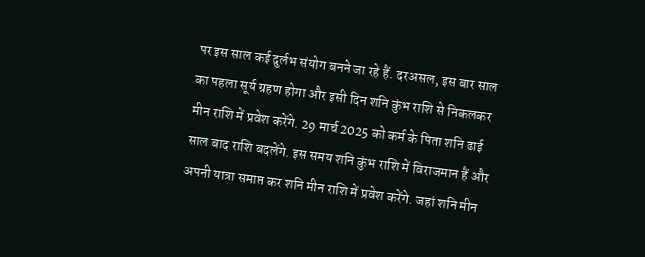पर इस साल कई दुर्लभ संयोग बनने जा रहे हैं. दरअसल, इस बार साल का पहला सूर्य ग्रहण होगा और इसी दिन शनि कुंभ राशि से निकलकर मीन राशि में प्रवेश करेंगे. 29 मार्च 2025 को कर्म के पिता शनि ढाई साल बाद राशि बदलेंगे. इस समय शनि कुंभ राशि में विराजमान हैं और अपनी यात्रा समाप्त कर शनि मीन राशि में प्रवेश करेंगे. जहां शनि मीन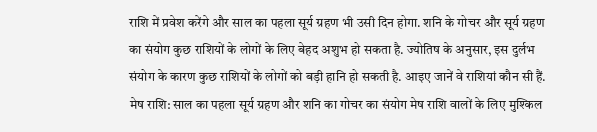राशि में प्रवेश करेंगे और साल का पहला सूर्य ग्रहण भी उसी दिन होगा. शनि के गोचर और सूर्य ग्रहण का संयोग कुछ राशियों के लोगों के लिए बेहद अशुभ हो सकता है. ज्योतिष के अनुसार, इस दुर्लभ संयोग के कारण कुछ राशियों के लोगों को बड़ी हानि हो सकती है. आइए जानें वे राशियां कौन सी हैं. मेष राशि: साल का पहला सूर्य ग्रहण और शनि का गोचर का संयोग मेष राशि वालों के लिए मुश्किल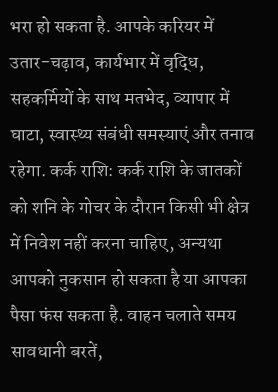भरा हो सकता है. आपके करियर में उतार-चढ़ाव, कार्यभार में वृद्धि, सहकर्मियों के साथ मतभेद, व्यापार में घाटा, स्वास्थ्य संबंधी समस्याएं और तनाव रहेगा. कर्क राशि: कर्क राशि के जातकों को शनि के गोचर के दौरान किसी भी क्षेत्र में निवेश नहीं करना चाहिए, अन्यथा आपको नुकसान हो सकता है या आपका पैसा फंस सकता है. वाहन चलाते समय सावधानी बरतें,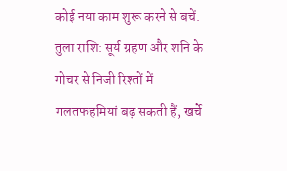कोई नया काम शुरू करने से बचें. तुला राशि: सूर्य ग्रहण और शनि के गोचर से निजी रिश्तों में गलतफहमियां बढ़ सकती हैं, खर्चे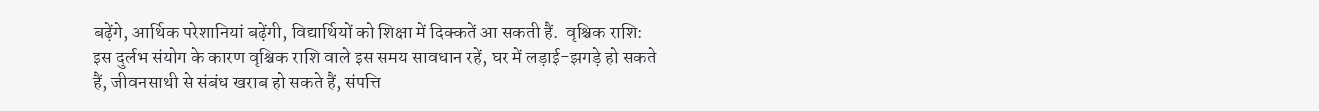बढ़ेंगे, आर्थिक परेशानियां बढ़ेंगी, विद्यार्थियों को शिक्षा में दिक्कतें आ सकती हैं.  वृश्चिक राशि: इस दुर्लभ संयोग के कारण वृश्चिक राशि वाले इस समय सावधान रहें, घर में लड़ाई-झगड़े हो सकते हैं, जीवनसाथी से संबंध खराब हो सकते हैं, संपत्ति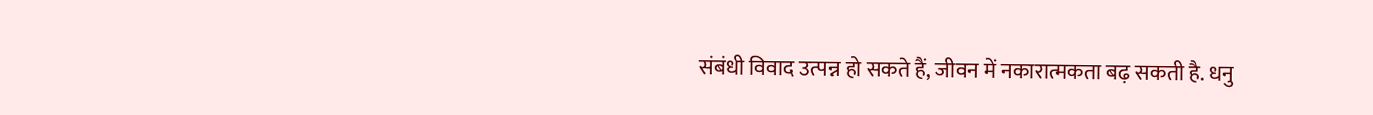संबंधी विवाद उत्पन्न हो सकते हैं, जीवन में नकारात्मकता बढ़ सकती है. धनु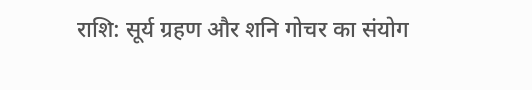राशि: सूर्य ग्रहण और शनि गोचर का संयोग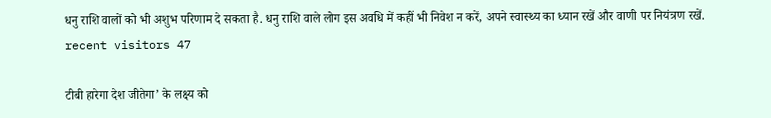धनु राशि वालों को भी अशुभ परिणाम दे सकता है. धनु राशि वाले लोग इस अवधि में कहीं भी निवेश न करें, अपने स्वास्थ्य का ध्यान रखें और वाणी पर नियंत्रण रखें.   recent visitors 47

टीबी हारेगा देश जीतेगा’ के लक्ष्य को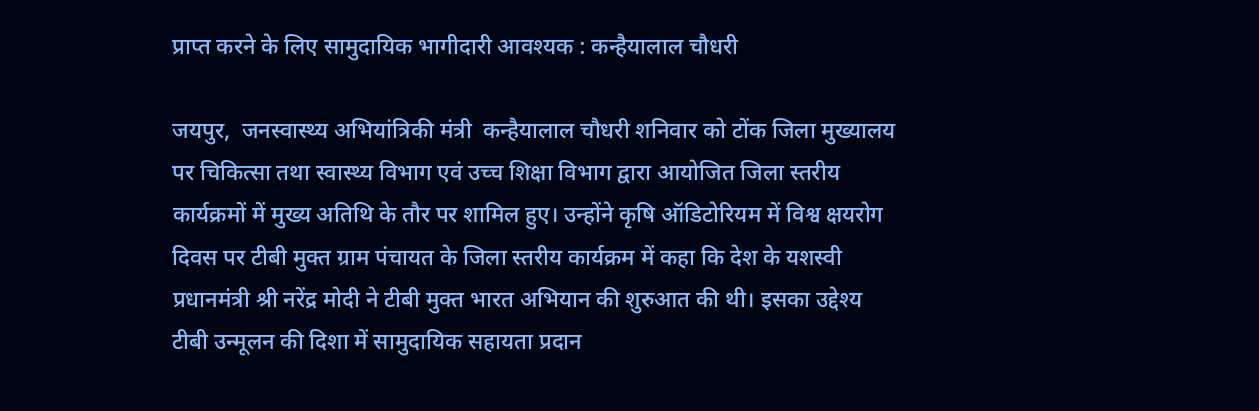प्राप्त करने के लिए सामुदायिक भागीदारी आवश्यक : कन्हैयालाल चौधरी

जयपुर,  जनस्वास्थ्य अभियांत्रिकी मंत्री  कन्हैयालाल चौधरी शनिवार को टोंक जिला मुख्यालय पर चिकित्सा तथा स्वास्थ्य विभाग एवं उच्च शिक्षा विभाग द्वारा आयोजित जिला स्तरीय कार्यक्रमों में मुख्य अतिथि के तौर पर शामिल हुए। उन्होंने कृषि ऑडिटोरियम में विश्व क्षयरोग दिवस पर टीबी मुक्त ग्राम पंचायत के जिला स्तरीय कार्यक्रम में कहा कि देश के यशस्वी प्रधानमंत्री श्री नरेंद्र मोदी ने टीबी मुक्त भारत अभियान की शुरुआत की थी। इसका उद्देश्य टीबी उन्मूलन की दिशा में सामुदायिक सहायता प्रदान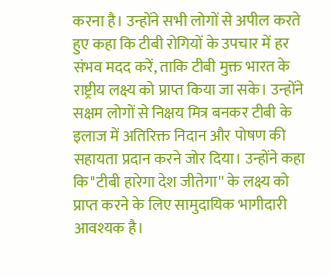करना है। उन्होंने सभी लोगों से अपील करते हुए कहा कि टीबी रोगियों के उपचार में हर संभव मदद करें, ताकि टीबी मुक्त भारत के राष्ट्रीय लक्ष्य को प्राप्त किया जा सके। उन्होंने सक्षम लोगों से निक्षय मित्र बनकर टीबी के इलाज में अतिरिक्त निदान और पोषण की सहायता प्रदान करने जोर दिया। उन्होंने कहा कि''टीबी हारेगा देश जीतेगा'' के लक्ष्य को प्राप्त करने के लिए सामुदायिक भागीदारी आवश्यक है।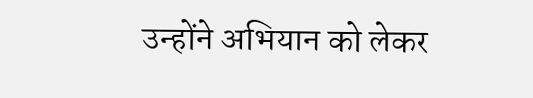उन्होंने अभियान को लेकर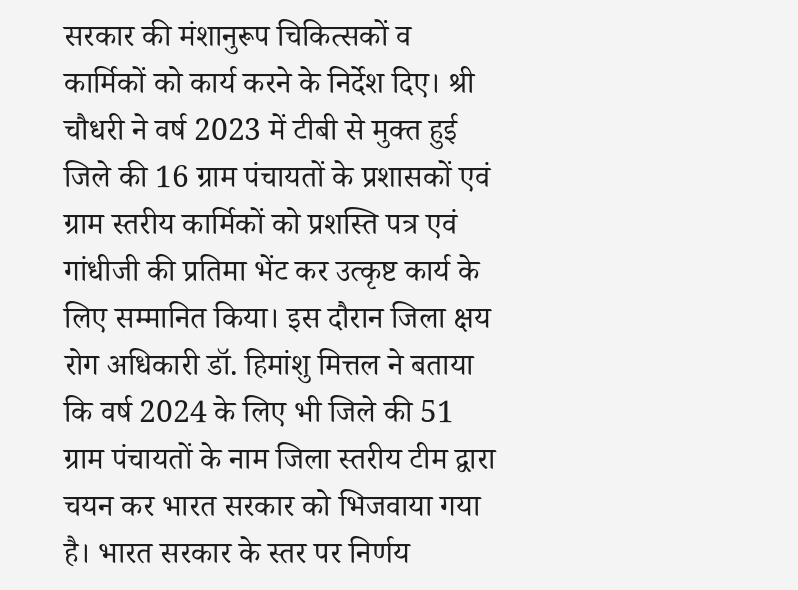सरकार की मंशानुरूप चिकित्सकों व कार्मिकों को कार्य करने के निर्देश दिए। श्री चौधरी ने वर्ष 2023 में टीबी से मुक्त हुई जिले की 16 ग्राम पंचायतों के प्रशासकों एवं ग्राम स्तरीय कार्मिकों को प्रशस्ति पत्र एवं गांधीजी की प्रतिमा भेंट कर उत्कृष्ट कार्य के लिए सम्मानित किया। इस दौरान जिला क्षय रोग अधिकारी डॉ. हिमांशु मित्तल ने बताया कि वर्ष 2024 के लिए भी जिले की 51 ग्राम पंचायतों के नाम जिला स्तरीय टीम द्वारा चयन कर भारत सरकार को भिजवाया गया है। भारत सरकार के स्तर पर निर्णय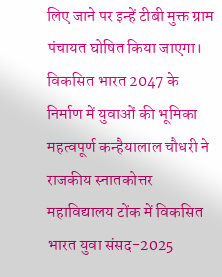लिए जाने पर इन्हें टीबी मुक्त ग्राम पंचायत घोषित किया जाएगा। विकसित भारत 2047 के निर्माण में युवाओं की भूमिका महत्वपूर्ण कन्हैयालाल चौधरी ने राजकीय स्नातकोत्तर महाविद्यालय टोंक में विकसित भारत युवा संसद-2025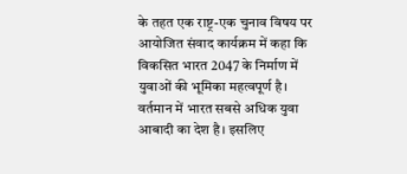के तहत एक राष्ट्र-एक चुनाव विषय पर आयोजित संवाद कार्यक्रम में कहा कि विकसित भारत 2047 के निर्माण में युवाओं की भूमिका महत्वपूर्ण है। वर्तमान में भारत सबसे अधिक युवा आबादी का देश है। इसलिए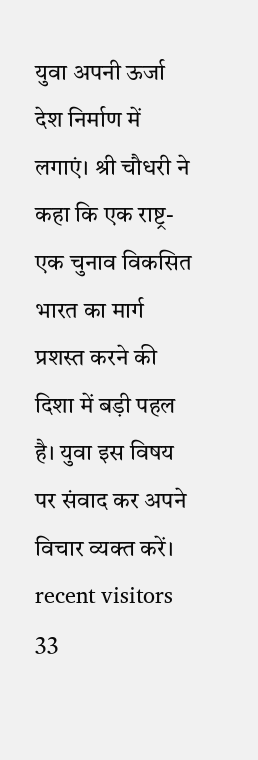युवा अपनी ऊर्जा देश निर्माण में लगाएं। श्री चौधरी ने कहा कि एक राष्ट्र-एक चुनाव विकसित भारत का मार्ग प्रशस्त करने की दिशा में बड़ी पहल है। युवा इस विषय पर संवाद कर अपने विचार व्यक्त करें। recent visitors 33